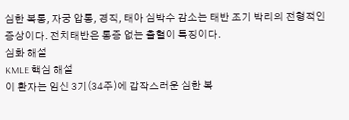심한 복통, 자궁 압통, 경직, 태아 심박수 감소는 태반 조기 박리의 전형적인 증상이다. 전치태반은 통증 없는 출혈이 특징이다.
심화 해설
KMLE 핵심 해설
이 환자는 임신 3기(34주)에 갑작스러운 심한 복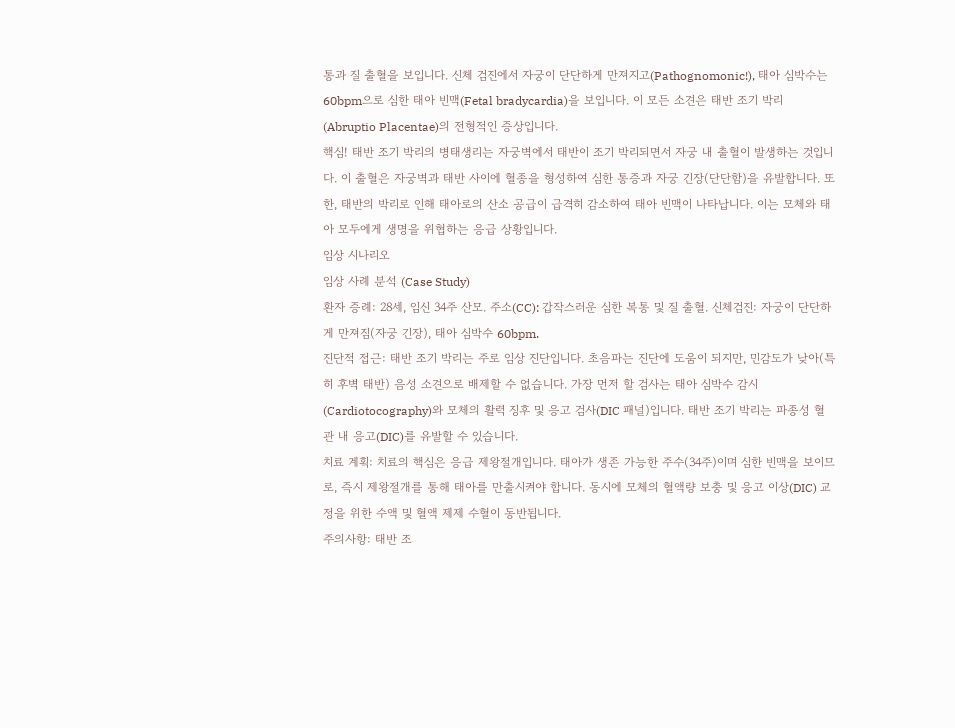통과 질 출혈을 보입니다. 신체 검진에서 자궁이 단단하게 만져지고(Pathognomonic!), 태아 심박수는 60bpm으로 심한 태아 빈맥(Fetal bradycardia)을 보입니다. 이 모든 소견은 태반 조기 박리(Abruptio Placentae)의 전형적인 증상입니다.
핵심! 태반 조기 박리의 병태생리는 자궁벽에서 태반이 조기 박리되면서 자궁 내 출혈이 발생하는 것입니다. 이 출혈은 자궁벽과 태반 사이에 혈종을 형성하여 심한 통증과 자궁 긴장(단단함)을 유발합니다. 또한, 태반의 박리로 인해 태아로의 산소 공급이 급격히 감소하여 태아 빈맥이 나타납니다. 이는 모체와 태아 모두에게 생명을 위협하는 응급 상황입니다.
임상 시나리오
임상 사례 분석 (Case Study)
환자 증례: 28세, 임신 34주 산모. 주소(CC): 갑작스러운 심한 복통 및 질 출혈. 신체검진: 자궁이 단단하게 만져짐(자궁 긴장), 태아 심박수 60bpm.
진단적 접근: 태반 조기 박리는 주로 임상 진단입니다. 초음파는 진단에 도움이 되지만, 민감도가 낮아(특히 후벽 태반) 음성 소견으로 배제할 수 없습니다. 가장 먼저 할 검사는 태아 심박수 감시(Cardiotocography)와 모체의 활력 징후 및 응고 검사(DIC 패널)입니다. 태반 조기 박리는 파종성 혈관 내 응고(DIC)를 유발할 수 있습니다.
치료 계획: 치료의 핵심은 응급 제왕절개입니다. 태아가 생존 가능한 주수(34주)이며 심한 빈맥을 보이므로, 즉시 제왕절개를 통해 태아를 만출시켜야 합니다. 동시에 모체의 혈액량 보충 및 응고 이상(DIC) 교정을 위한 수액 및 혈액 제제 수혈이 동반됩니다.
주의사항: 태반 조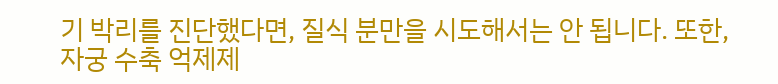기 박리를 진단했다면, 질식 분만을 시도해서는 안 됩니다. 또한, 자궁 수축 억제제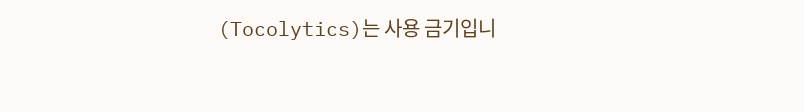(Tocolytics)는 사용 금기입니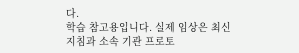다.
학습 참고용입니다. 실제 임상은 최신 지침과 소속 기관 프로토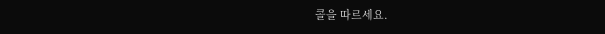콜을 따르세요.